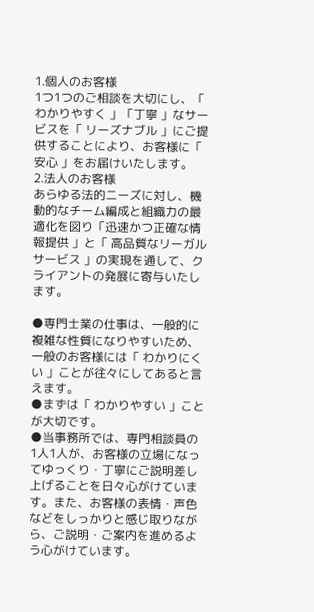1.個人のお客様
1つ1つのご相談を大切にし、「 わかりやすく 」「丁寧 」なサービスを「 リーズナブル 」にご提供することにより、お客様に「 安心 」をお届けいたします。
2.法人のお客様
あらゆる法的ニーズに対し、機動的なチーム編成と組織力の最適化を図り「迅速かつ正確な情報提供 」と「 高品質なリーガルサービス 」の実現を通して、クライアントの発展に寄与いたします。

●専門士業の仕事は、一般的に複雑な性質になりやすいため、一般のお客様には「 わかりにくい 」ことが往々にしてあると言えます。
●まずは「 わかりやすい 」ことが大切です。
●当事務所では、専門相談員の1人1人が、お客様の立場になってゆっくり・丁寧にご説明差し上げることを日々心がけています。また、お客様の表情・声色などをしっかりと感じ取りながら、ご説明・ご案内を進めるよう心がけています。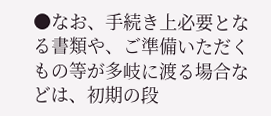●なお、手続き上必要となる書類や、ご準備いただくもの等が多岐に渡る場合などは、初期の段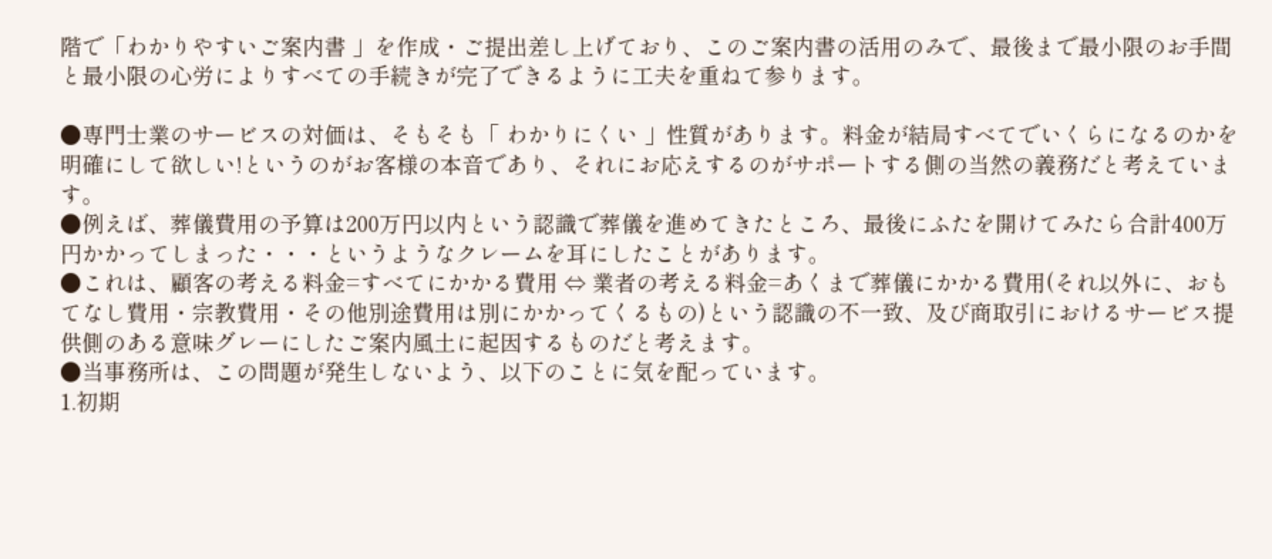階で「わかりやすいご案内書 」を作成・ご提出差し上げており、このご案内書の活用のみで、最後まで最小限のお手間と最小限の心労によりすべての手続きが完了できるように工夫を重ねて参ります。

●専門士業のサービスの対価は、そもそも「 わかりにくい 」性質があります。料金が結局すべてでいくらになるのかを明確にして欲しい!というのがお客様の本音であり、それにお応えするのがサポートする側の当然の義務だと考えています。
●例えば、葬儀費用の予算は200万円以内という認識で葬儀を進めてきたところ、最後にふたを開けてみたら合計400万円かかってしまった・・・というようなクレームを耳にしたことがあります。
●これは、顧客の考える料金=すべてにかかる費用 ⇔ 業者の考える料金=あくまで葬儀にかかる費用(それ以外に、おもてなし費用・宗教費用・その他別途費用は別にかかってくるもの)という認識の不一致、及び商取引におけるサービス提供側のある意味グレーにしたご案内風土に起因するものだと考えます。
●当事務所は、この問題が発生しないよう、以下のことに気を配っています。
1.初期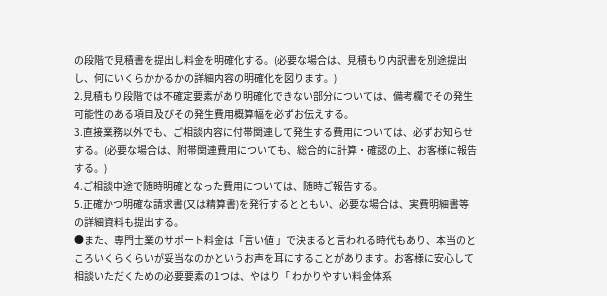の段階で見積書を提出し料金を明確化する。(必要な場合は、見積もり内訳書を別途提出し、何にいくらかかるかの詳細内容の明確化を図ります。)
2.見積もり段階では不確定要素があり明確化できない部分については、備考欄でその発生可能性のある項目及びその発生費用概算幅を必ずお伝えする。
3.直接業務以外でも、ご相談内容に付帯関連して発生する費用については、必ずお知らせする。(必要な場合は、附帯関連費用についても、総合的に計算・確認の上、お客様に報告する。)
4.ご相談中途で随時明確となった費用については、随時ご報告する。
5.正確かつ明確な請求書(又は精算書)を発行するとともい、必要な場合は、実費明細書等の詳細資料も提出する。
●また、専門士業のサポート料金は「言い値 」で決まると言われる時代もあり、本当のところいくらくらいが妥当なのかというお声を耳にすることがあります。お客様に安心して相談いただくための必要要素の1つは、やはり「 わかりやすい料金体系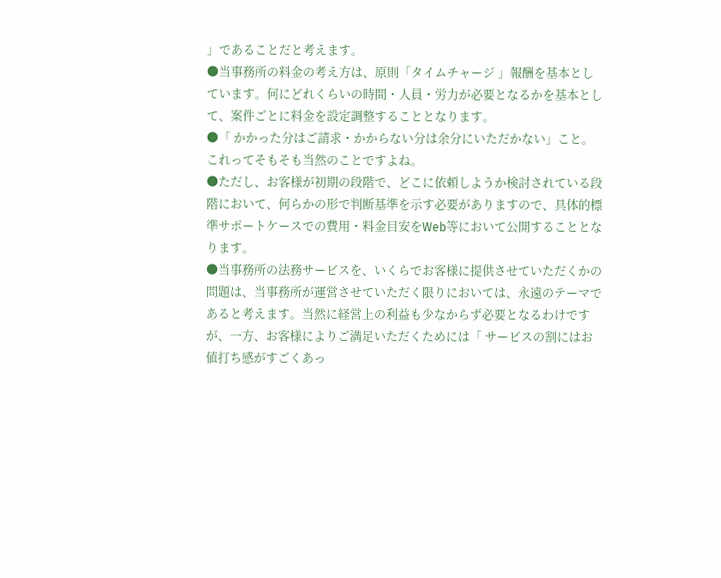」であることだと考えます。
●当事務所の料金の考え方は、原則「タイムチャージ 」報酬を基本としています。何にどれくらいの時間・人員・労力が必要となるかを基本として、案件ごとに料金を設定調整することとなります。
●「 かかった分はご請求・かからない分は余分にいただかない」こと。これってそもそも当然のことですよね。
●ただし、お客様が初期の段階で、どこに依頼しようか検討されている段階において、何らかの形で判断基準を示す必要がありますので、具体的標準サポートケースでの費用・料金目安をWeb等において公開することとなります。
●当事務所の法務サービスを、いくらでお客様に提供させていただくかの問題は、当事務所が運営させていただく限りにおいては、永遠のテーマであると考えます。当然に経営上の利益も少なからず必要となるわけですが、一方、お客様によりご満足いただくためには「 サービスの割にはお値打ち感がすごくあっ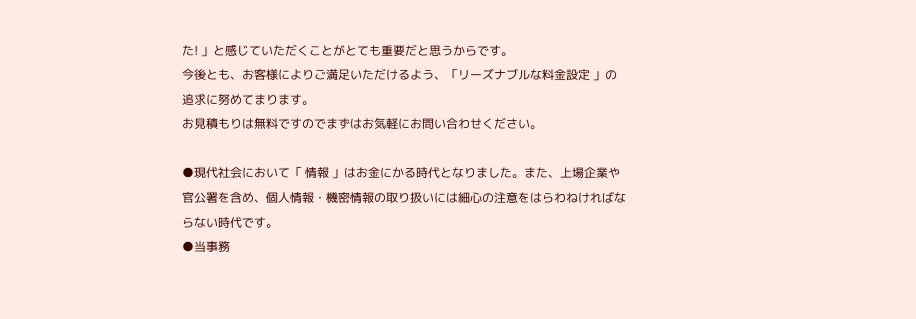た! 」と感じていただくことがとても重要だと思うからです。
今後とも、お客様によりご満足いただけるよう、「リーズナブルな料金設定 」の追求に努めてまります。
お見積もりは無料ですのでまずはお気軽にお問い合わせください。

●現代社会において「 情報 」はお金にかる時代となりました。また、上場企業や官公署を含め、個人情報・機密情報の取り扱いには細心の注意をはらわねければならない時代です。
●当事務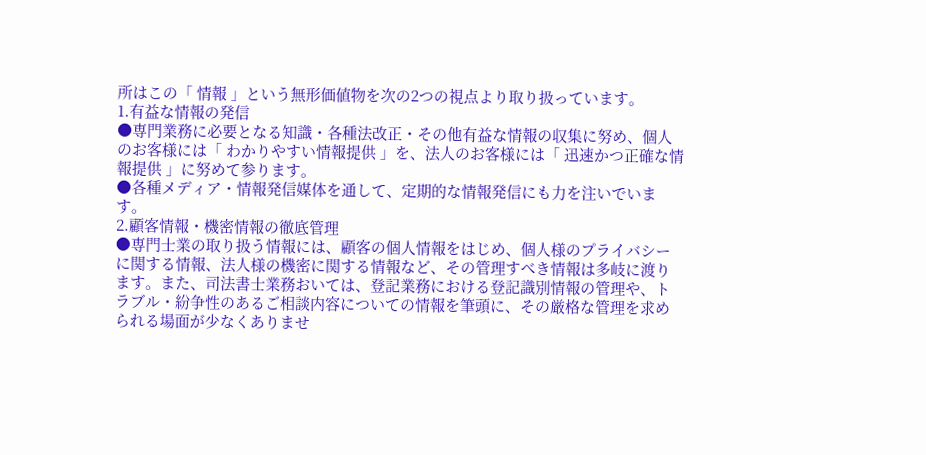所はこの「 情報 」という無形価値物を次の2つの視点より取り扱っています。
1.有益な情報の発信
●専門業務に必要となる知識・各種法改正・その他有益な情報の収集に努め、個人のお客様には「 わかりやすい情報提供 」を、法人のお客様には「 迅速かつ正確な情報提供 」に努めて参ります。
●各種メディア・情報発信媒体を通して、定期的な情報発信にも力を注いでいます。
2.顧客情報・機密情報の徹底管理
●専門士業の取り扱う情報には、顧客の個人情報をはじめ、個人様のプライバシーに関する情報、法人様の機密に関する情報など、その管理すべき情報は多岐に渡ります。また、司法書士業務おいては、登記業務における登記識別情報の管理や、トラブル・紛争性のあるご相談内容についての情報を筆頭に、その厳格な管理を求められる場面が少なくありませ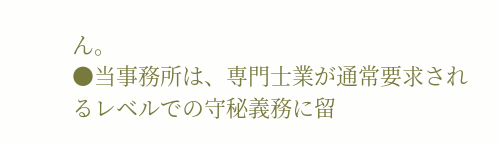ん。
●当事務所は、専門士業が通常要求されるレベルでの守秘義務に留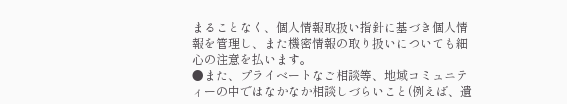まることなく、個人情報取扱い指針に基づき個人情報を管理し、また機密情報の取り扱いについても細心の注意を払います。
●また、プライベートなご相談等、地域コミュニティーの中ではなかなか相談しづらいこと(例えば、遺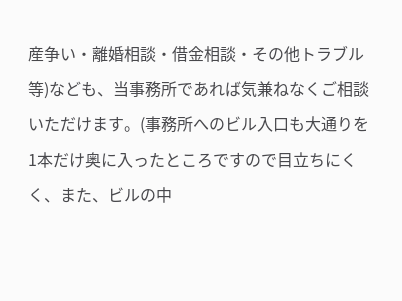産争い・離婚相談・借金相談・その他トラブル等)なども、当事務所であれば気兼ねなくご相談いただけます。(事務所へのビル入口も大通りを1本だけ奥に入ったところですので目立ちにくく、また、ビルの中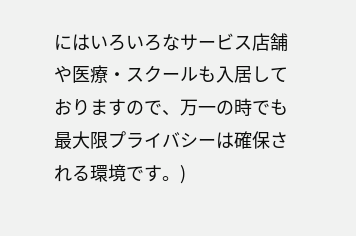にはいろいろなサービス店舗や医療・スクールも入居しておりますので、万一の時でも最大限プライバシーは確保される環境です。)